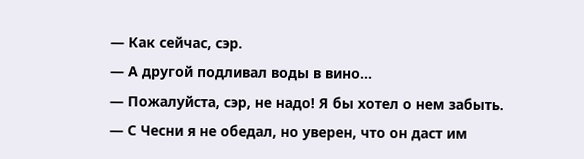— Как сейчас, сэр.
— А другой подливал воды в вино…
— Пожалуйста, сэр, не надо! Я бы хотел о нем забыть.
— С Чесни я не обедал, но уверен, что он даст им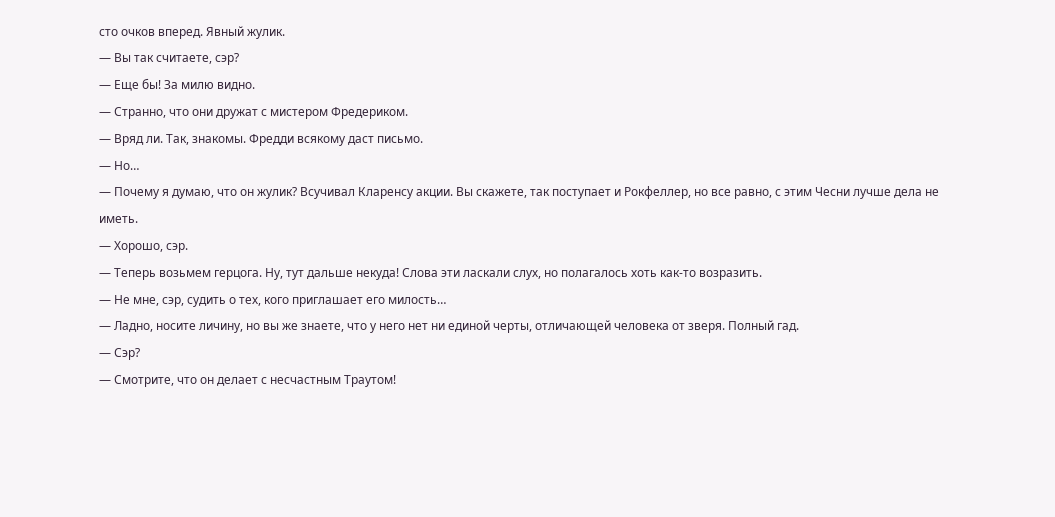сто очков вперед. Явный жулик.
— Вы так считаете, сэр?
— Еще бы! За милю видно.
— Странно, что они дружат с мистером Фредериком.
— Вряд ли. Так, знакомы. Фредди всякому даст письмо.
— Но…
— Почему я думаю, что он жулик? Всучивал Кларенсу акции. Вы скажете, так поступает и Рокфеллер, но все равно, с этим Чесни лучше дела не иметь.
— Хорошо, сэр.
— Теперь возьмем герцога. Ну, тут дальше некуда! Слова эти ласкали слух, но полагалось хоть как-то возразить.
— Не мне, сэр, судить о тех, кого приглашает его милость…
— Ладно, носите личину, но вы же знаете, что у него нет ни единой черты, отличающей человека от зверя. Полный гад.
— Сэр?
— Смотрите, что он делает с несчастным Траутом!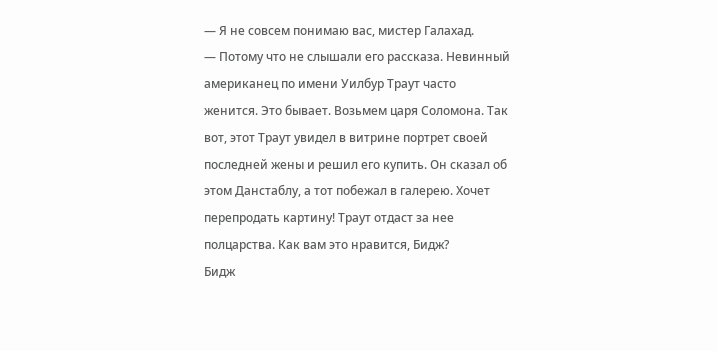— Я не совсем понимаю вас, мистер Галахад.
— Потому что не слышали его рассказа. Невинный американец по имени Уилбур Траут часто женится. Это бывает. Возьмем царя Соломона. Так вот, этот Траут увидел в витрине портрет своей последней жены и решил его купить. Он сказал об этом Данстаблу, а тот побежал в галерею. Хочет перепродать картину! Траут отдаст за нее полцарства. Как вам это нравится, Бидж?
Бидж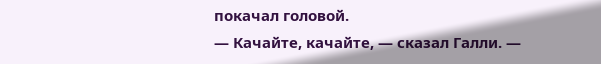покачал головой.
— Качайте, качайте, — сказал Галли. —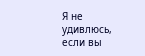Я не удивлюсь, если вы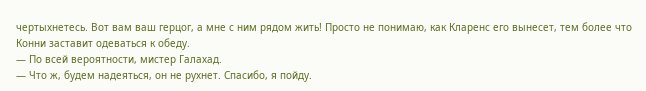чертыхнетесь. Вот вам ваш герцог, а мне с ним рядом жить! Просто не понимаю, как Кларенс его вынесет, тем более что Конни заставит одеваться к обеду.
— По всей вероятности, мистер Галахад.
— Что ж, будем надеяться, он не рухнет. Спасибо, я пойду.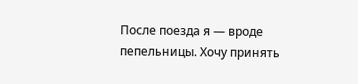После поезда я — вроде пепельницы. Хочу принять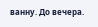ванну. До вечера.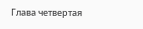Глава четвертая